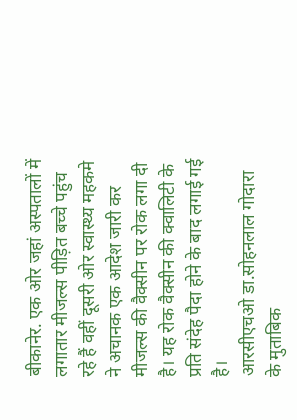बीकानेर. एक ओर जहां अस्पतालों में लगातार मीजल्स पीड़ित बच्चे पहुंच रहे हैं वहीं दूसरी ओर स्वास्थ्य महकमे ने अचानक एक आदेश जारी कर मीजल्स की वैक्सीन पर रोक लगा दी है। यह रोक वैक्सीन की क्वालिटी के प्रति संदेह पैदा होने के बाद लगाई गई है।
आरसीएचओ डा.सोहनलाल गोदारा के मुताबिक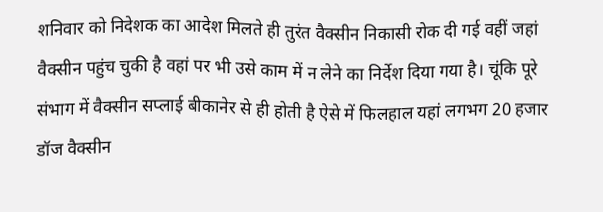शनिवार को निदेशक का आदेश मिलते ही तुरंत वैक्सीन निकासी रोक दी गई वहीं जहां वैक्सीन पहुंच चुकी है वहां पर भी उसे काम में न लेने का निर्देश दिया गया है। चूंकि पूरे संभाग में वैक्सीन सप्लाई बीकानेर से ही होती है ऐसे में फिलहाल यहां लगभग 20 हजार डॉज वैक्सीन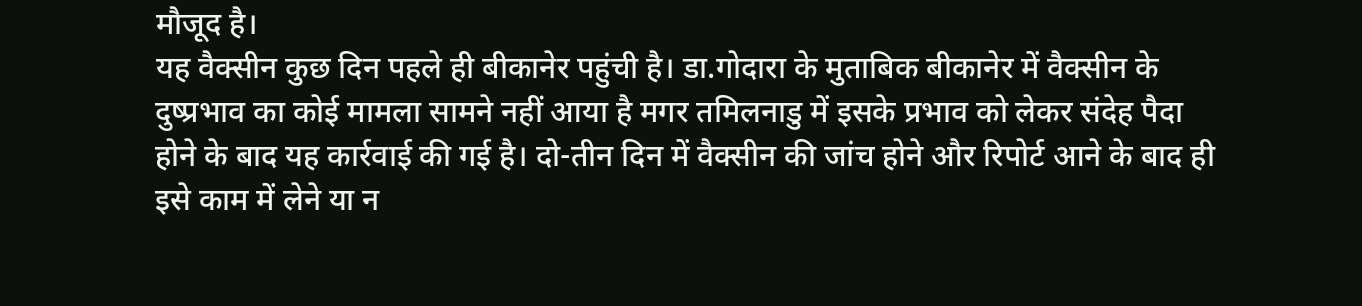मौजूद है।
यह वैक्सीन कुछ दिन पहले ही बीकानेर पहुंची है। डा.गोदारा के मुताबिक बीकानेर में वैक्सीन के दुष्प्रभाव का कोई मामला सामने नहीं आया है मगर तमिलनाडु में इसके प्रभाव को लेकर संदेह पैदा होने के बाद यह कार्रवाई की गई है। दो-तीन दिन में वैक्सीन की जांच होने और रिपोर्ट आने के बाद ही इसे काम में लेने या न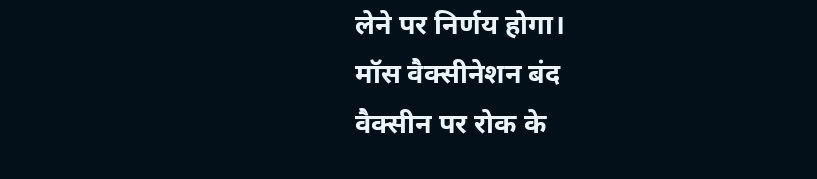लेने पर निर्णय होगा।
मॉस वैक्सीनेशन बंद
वैक्सीन पर रोक के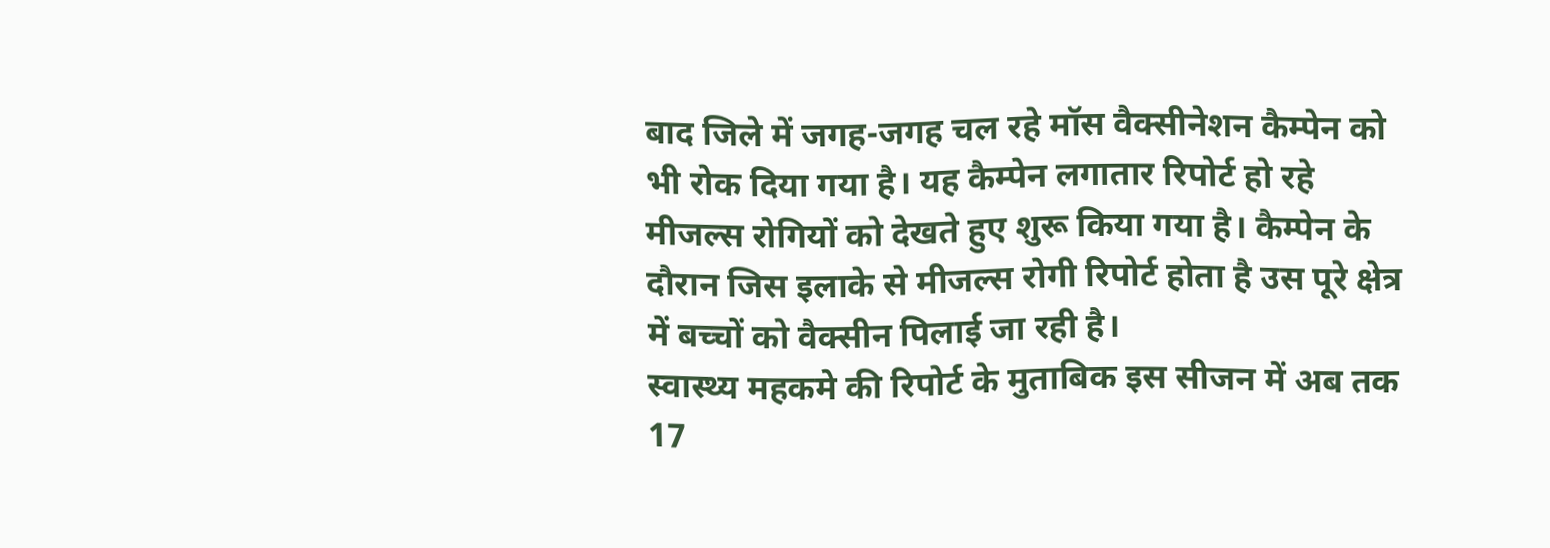बाद जिले में जगह-जगह चल रहे मॉस वैक्सीनेशन कैम्पेन को भी रोक दिया गया है। यह कैम्पेन लगातार रिपोर्ट हो रहे मीजल्स रोगियों को देखते हुए शुरू किया गया है। कैम्पेन के दौरान जिस इलाके से मीजल्स रोगी रिपोर्ट होता है उस पूरे क्षेत्र में बच्चों को वैक्सीन पिलाई जा रही है।
स्वास्थ्य महकमे की रिपोर्ट के मुताबिक इस सीजन में अब तक 17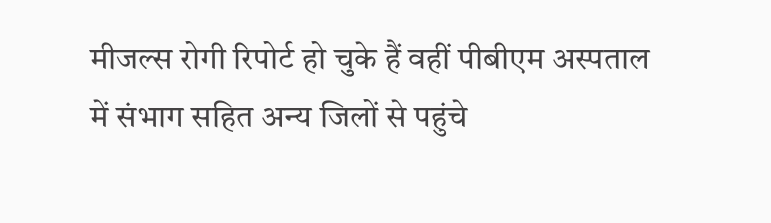मीजल्स रोगी रिपोर्ट हो चुके हैं वहीं पीबीएम अस्पताल में संभाग सहित अन्य जिलों से पहुंचे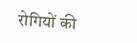रोगियों की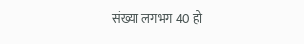संख्या लगभग 40 हो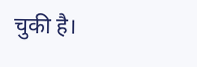चुकी है।